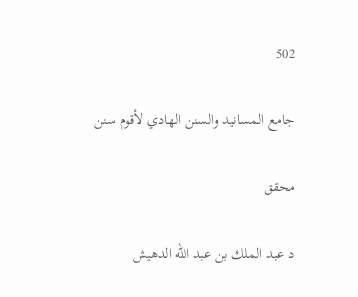502

جامع المسانيد والسنن الهادي لأقوم سنن

محقق

د عبد الملك بن عبد الله الدهيش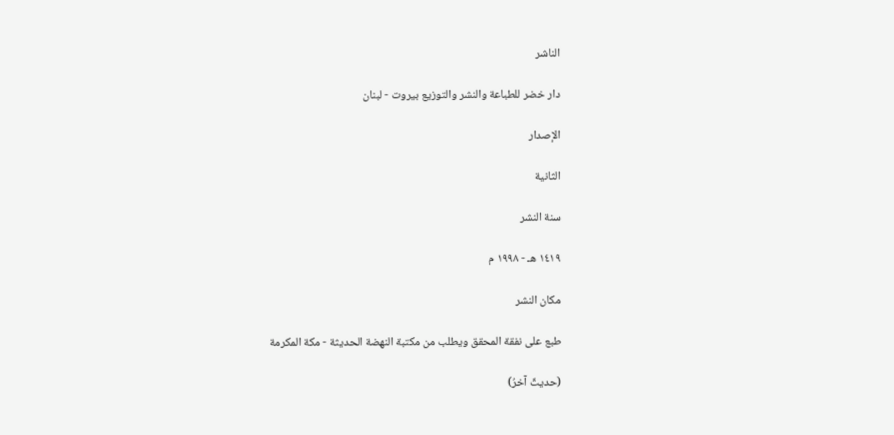الناشر

دار خضر للطباعة والنشر والتوزيع بيروت - لبنان

الإصدار

الثانية

سنة النشر

١٤١٩ هـ - ١٩٩٨ م

مكان النشر

طبع على نفقة المحقق ويطلب من مكتبة النهضة الحديثة - مكة المكرمة

(حديثٌ آخرُ)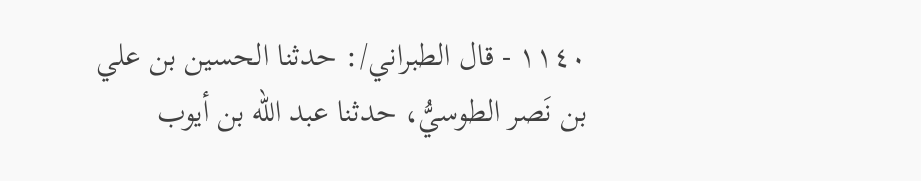١١٤٠ - قال الطبراني/: حدثنا الحسين بن علي بن نَصر الطوسيُّ، حدثنا عبد الله بن أيوب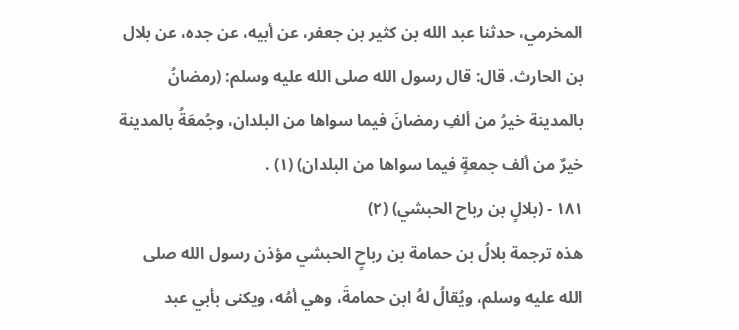المخرمي، حدثنا عبد الله بن كثير بن جعفر، عن أبيه، عن جده، عن بلال بن الحارث. قال: قال رسول الله صلى الله عليه وسلم: (رمضانُ بالمدينة خيرُ من ألفِ رمضانَ فيما سواها من البلدان، وجُمعَةُ بالمدينة خيرٌ من ألف جمعةٍ فيما سواها من البلدان) (١) .
١٨١ - (بلالٍ بن رباح الحبشي) (٢)
هذه ترجمة بلالُ بن حمامة بن رباحٍ الحبشي مؤذن رسول الله صلى الله عليه وسلم، ويُقالُ لهُ ابن حمامةَ، وهي أمُه، ويكنى بأبي عبد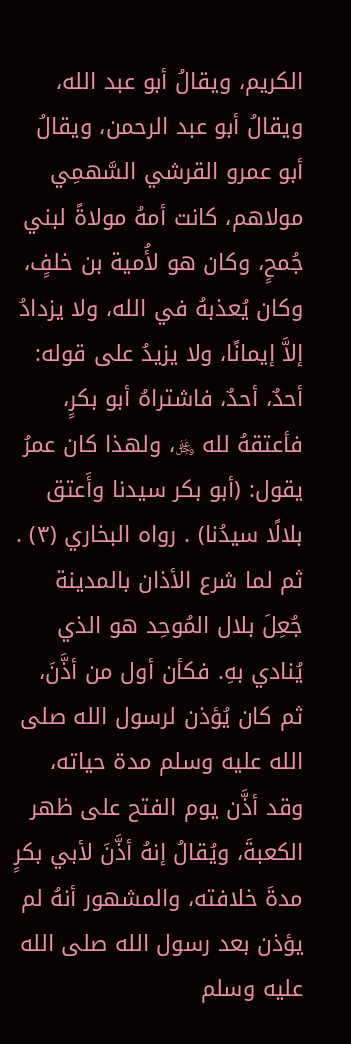الكريم، ويقالُ أبو عبد الله، ويقالُ أبو عبد الرحمن، ويقالُ أبو عمرو القرشي السَّهمِي مولاهم، كانت أمهُ مولاةً لبني جُمحٍ، وكان هو لأُمية بن خلفٍ، وكان يُعذبهُ في الله، ولا يزدادُ إلاَّ إيمانًا، ولا يزيدُ على قوله: أحدٌ، أحدٌ، فاشتراهُ أبو بكرٍ، فأعتقهُ لله ﷿، ولهذا كان عمرُ يقول: (أبو بكر سيدنا وأَعتق بلالًا سيدُنا) . رواه البخاري (٣) .
ثم لما شرع الأذان بالمدينة جُعِلَ بلال المُوحِد هو الذي يُنادي بهِ. فكأن أول من أذَّنَ، ثم كان يُؤذن لرسول الله صلى الله عليه وسلم مدة حياته، وقد أذَّن يوم الفتح على ظهر الكعبةَ، ويُقالُ إنهُ أذَّنَ لأبي بكرٍ مدةَ خلافته، والمشهور أنهُ لم يؤذن بعد رسول الله صلى الله عليه وسلم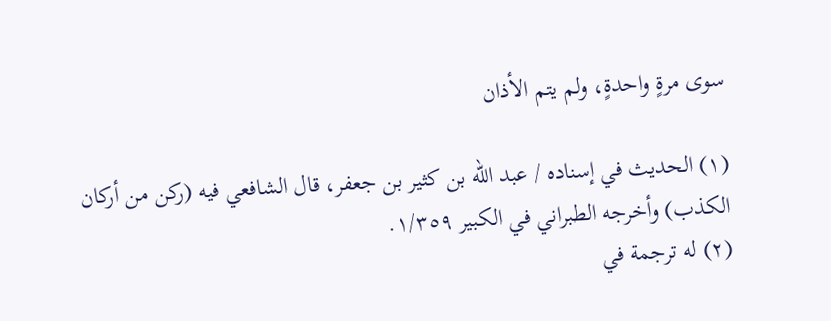سوى مرةٍ واحدةٍ، ولم يتم الأذان

(١) الحديث في إسناده / عبد الله بن كثير بن جعفر، قال الشافعي فيه (ركن من أركان الكذب) وأخرجه الطبراني في الكبير ١/٣٥٩.
(٢) له ترجمة في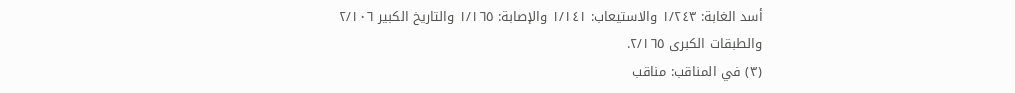أسد الغابة: ١/٢٤٣ والاستيعاب: ١/١٤١ والإصابة: ١/١٦٥ والتاريخ الكبير ٢/١٠٦ والطبقات الكبرى ٢/١٦٥.
(٣) في المناقب: مناقب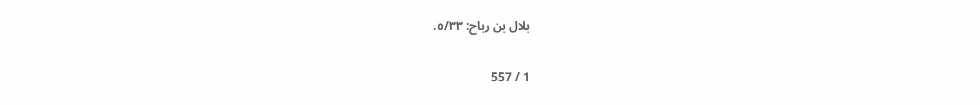بلال بن رباح: ٥/٣٣.

1 / 557